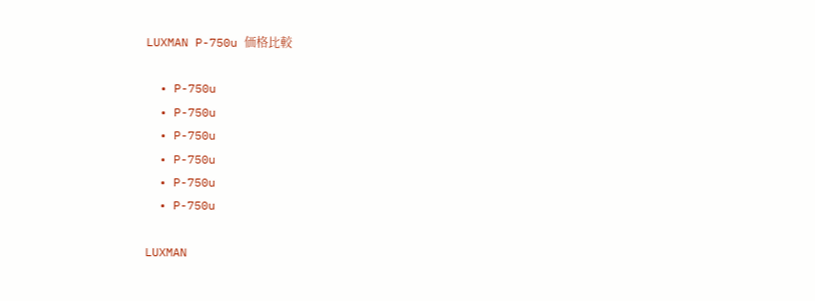LUXMAN P-750u 価格比較

  • P-750u
  • P-750u
  • P-750u
  • P-750u
  • P-750u
  • P-750u

LUXMAN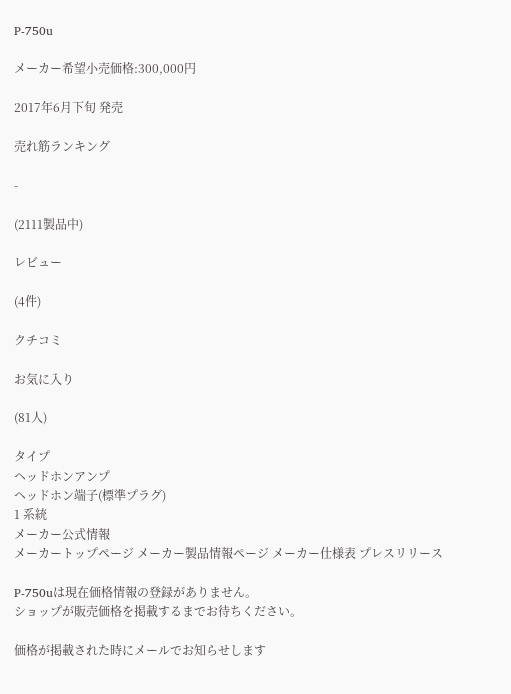P-750u

メーカー希望小売価格:300,000円

2017年6月下旬 発売

売れ筋ランキング

-

(2111製品中)

レビュー

(4件)

クチコミ

お気に入り

(81人)

タイプ
ヘッドホンアンプ
ヘッドホン端子(標準プラグ)
1 系統
メーカー公式情報
メーカートップページ メーカー製品情報ページ メーカー仕様表 プレスリリース

P-750uは現在価格情報の登録がありません。
ショップが販売価格を掲載するまでお待ちください。

価格が掲載された時にメールでお知らせします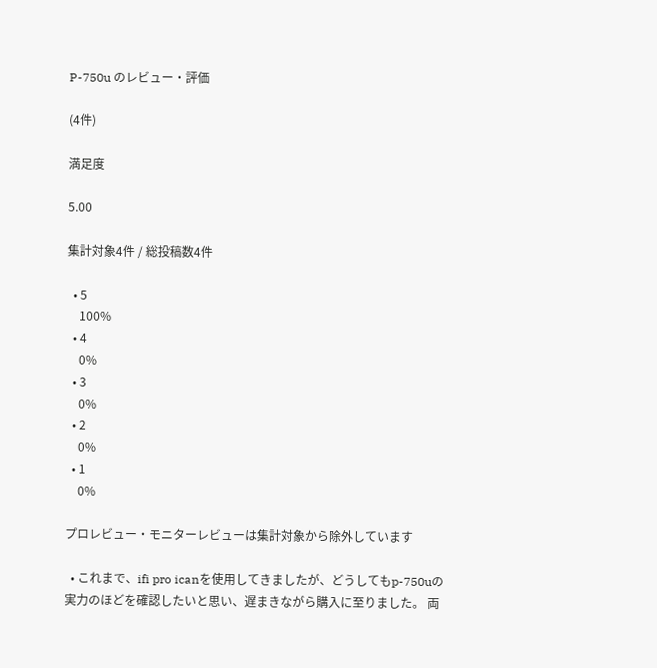P-750u のレビュー・評価

(4件)

満足度

5.00

集計対象4件 / 総投稿数4件

  • 5
    100%
  • 4
    0%
  • 3
    0%
  • 2
    0%
  • 1
    0%

プロレビュー・モニターレビューは集計対象から除外しています

  • これまで、ifi pro icanを使用してきましたが、どうしてもp-750uの実力のほどを確認したいと思い、遅まきながら購入に至りました。 両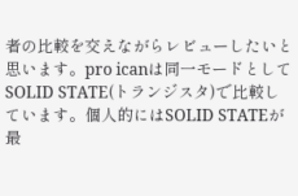者の比較を交えながらレビューしたいと思います。pro icanは同一モードとしてSOLID STATE(トランジスタ)で比較しています。個人的にはSOLID STATEが最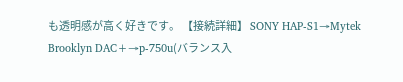も透明感が高く好きです。 【接続詳細】 SONY HAP-S1→Mytek Brooklyn DAC+→p-750u(バランス入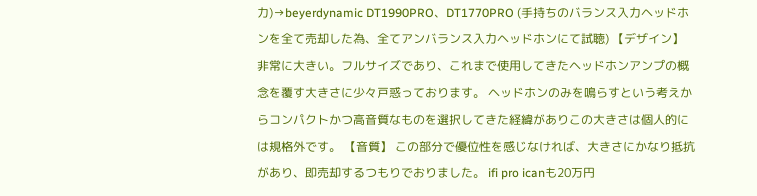力)→beyerdynamic DT1990PRO、DT1770PRO (手持ちのバランス入力ヘッドホンを全て売却した為、全てアンバランス入力ヘッドホンにて試聴) 【デザイン】 非常に大きい。フルサイズであり、これまで使用してきたヘッドホンアンプの概念を覆す大きさに少々戸惑っております。 ヘッドホンのみを鳴らすという考えからコンパクトかつ高音質なものを選択してきた経緯がありこの大きさは個人的には規格外です。 【音質】 この部分で優位性を感じなければ、大きさにかなり抵抗があり、即売却するつもりでおりました。 ifi pro icanも20万円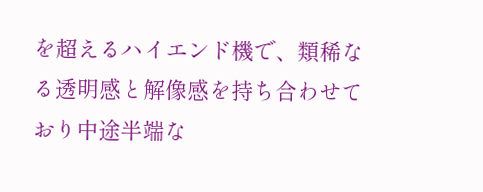を超えるハイエンド機で、類稀なる透明感と解像感を持ち合わせており中途半端な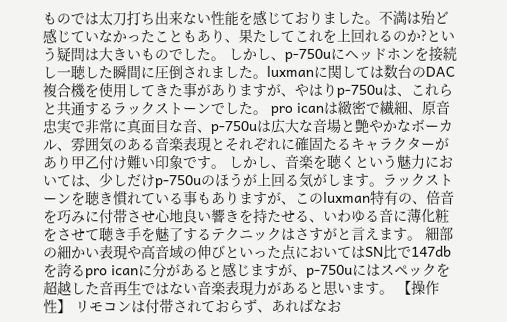ものでは太刀打ち出来ない性能を感じておりました。不満は殆ど感じていなかったこともあり、果たしてこれを上回れるのか?という疑問は大きいものでした。 しかし、p-750uにヘッドホンを接続し一聴した瞬間に圧倒されました。luxmanに関しては数台のDAC複合機を使用してきた事がありますが、やはりp-750uは、これらと共通するラックストーンでした。 pro icanは緻密で繊細、原音忠実で非常に真面目な音、p-750uは広大な音場と艶やかなボーカル、雰囲気のある音楽表現とそれぞれに確固たるキャラクターがあり甲乙付け難い印象です。 しかし、音楽を聴くという魅力においては、少しだけp-750uのほうが上回る気がします。ラックストーンを聴き慣れている事もありますが、このluxman特有の、倍音を巧みに付帯させ心地良い響きを持たせる、いわゆる音に薄化粧をさせて聴き手を魅了するテクニックはさすがと言えます。 細部の細かい表現や高音域の伸びといった点においてはSN比で147dbを誇るpro icanに分があると感じますが、p-750uにはスペックを超越した音再生ではない音楽表現力があると思います。 【操作性】 リモコンは付帯されておらず、あればなお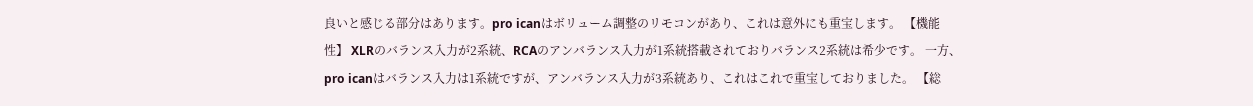良いと感じる部分はあります。pro icanはボリューム調整のリモコンがあり、これは意外にも重宝します。 【機能性】 XLRのバランス入力が2系統、RCAのアンバランス入力が1系統搭載されておりバランス2系統は希少です。 一方、pro icanはバランス入力は1系統ですが、アンバランス入力が3系統あり、これはこれで重宝しておりました。 【総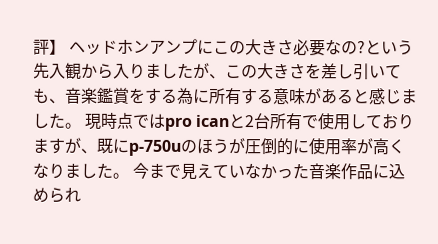評】 ヘッドホンアンプにこの大きさ必要なの?という先入観から入りましたが、この大きさを差し引いても、音楽鑑賞をする為に所有する意味があると感じました。 現時点ではpro icanと2台所有で使用しておりますが、既にp-750uのほうが圧倒的に使用率が高くなりました。 今まで見えていなかった音楽作品に込められ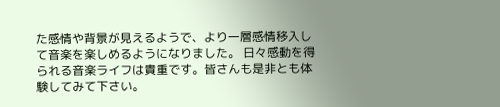た感情や背景が見えるようで、より一層感情移入して音楽を楽しめるようになりました。 日々感動を得られる音楽ライフは貴重です。皆さんも是非とも体験してみて下さい。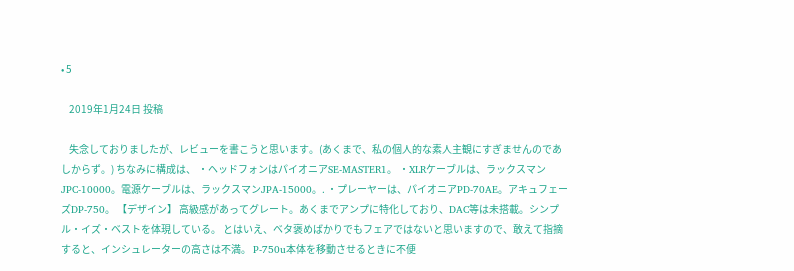• 5

    2019年1月24日 投稿

    失念しておりましたが、レビューを書こうと思います。(あくまで、私の個人的な素人主観にすぎませんのであしからず。) ちなみに構成は、 ・ヘッドフォンはパイオニアSE-MASTER1。 ・XLRケーブルは、ラックスマンJPC-10000。電源ケーブルは、ラックスマンJPA-15000。. ・プレーヤーは、パイオニアPD-70AE。アキュフェーズDP-750。 【デザイン】 高級感があってグレート。あくまでアンプに特化しており、DAC等は未搭載。シンプル・イズ・ベストを体現している。 とはいえ、ベタ褒めばかりでもフェアではないと思いますので、敢えて指摘すると、インシュレーターの高さは不満。 P-750u本体を移動させるときに不便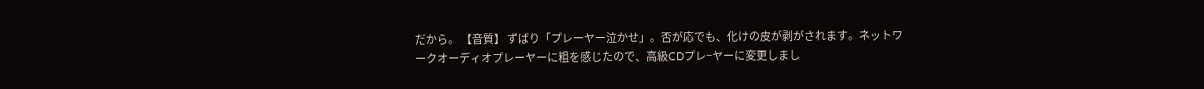だから。 【音質】 ずばり「プレーヤー泣かせ」。否が応でも、化けの皮が剥がされます。ネットワークオーディオプレーヤーに粗を感じたので、高級CDプレ−ヤーに変更しまし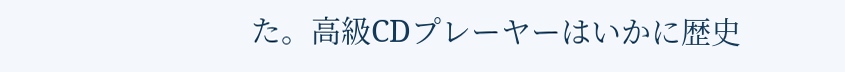た。高級CDプレーヤーはいかに歴史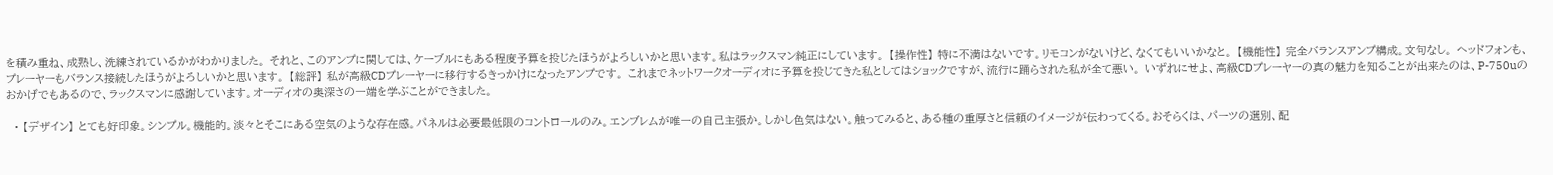を積み重ね、成熟し、洗練されているかがわかりました。 それと、このアンプに関しては、ケーブルにもある程度予算を投じたほうがよろしいかと思います。私はラックスマン純正にしています。 【操作性】 特に不満はないです。リモコンがないけど、なくてもいいかなと。 【機能性】 完全バランスアンプ構成。文句なし。 ヘッドフォンも、プレーヤーもバランス接続したほうがよろしいかと思います。 【総評】 私が高級CDプレーヤーに移行するきっかけになったアンプです。 これまでネットワークオーディオに予算を投じてきた私としてはショックですが、流行に踊らされた私が全て悪い。 いずれにせよ、高級CDプレーヤーの真の魅力を知ることが出来たのは、P-750uのおかげでもあるので、ラックスマンに感謝しています。オーディオの奥深さの一端を学ぶことができました。

  • 【デザイン】 とても好印象。シンプル。機能的。淡々とそこにある空気のような存在感。パネルは必要最低限のコントロールのみ。エンブレムが唯一の自己主張か。しかし色気はない。触ってみると、ある種の重厚さと信頼のイメージが伝わってくる。おそらくは、パーツの選別、配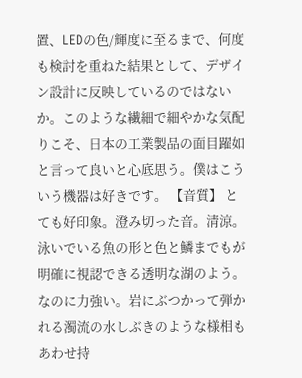置、LEDの色/輝度に至るまで、何度も検討を重ねた結果として、デザイン設計に反映しているのではないか。このような繊細で細やかな気配りこそ、日本の工業製品の面目躍如と言って良いと心底思う。僕はこういう機器は好きです。 【音質】 とても好印象。澄み切った音。清涼。泳いでいる魚の形と色と鱗までもが明確に視認できる透明な湖のよう。なのに力強い。岩にぶつかって弾かれる濁流の水しぶきのような様相もあわせ持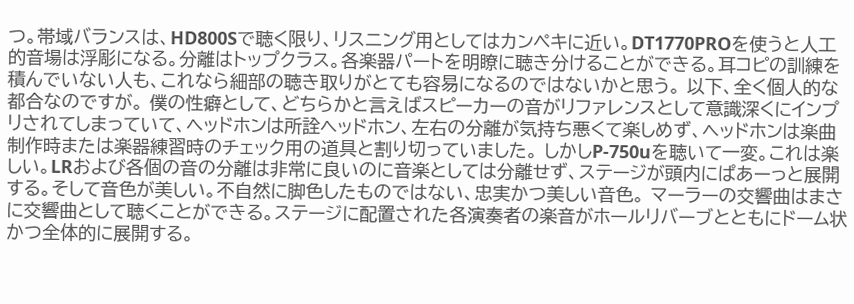つ。帯域バランスは、HD800Sで聴く限り、リスニング用としてはカンペキに近い。DT1770PROを使うと人工的音場は浮彫になる。分離はトップクラス。各楽器パートを明瞭に聴き分けることができる。耳コピの訓練を積んでいない人も、これなら細部の聴き取りがとても容易になるのではないかと思う。 以下、全く個人的な都合なのですが。 僕の性癖として、どちらかと言えばスピーカーの音がリファレンスとして意識深くにインプリされてしまっていて、ヘッドホンは所詮ヘッドホン、左右の分離が気持ち悪くて楽しめず、ヘッドホンは楽曲制作時または楽器練習時のチェック用の道具と割り切っていました。 しかしP-750uを聴いて一変。これは楽しい。LRおよび各個の音の分離は非常に良いのに音楽としては分離せず、ステージが頭内にぱあーっと展開する。そして音色が美しい。不自然に脚色したものではない、忠実かつ美しい音色。 マーラーの交響曲はまさに交響曲として聴くことができる。ステージに配置された各演奏者の楽音がホールリバーブとともにドーム状かつ全体的に展開する。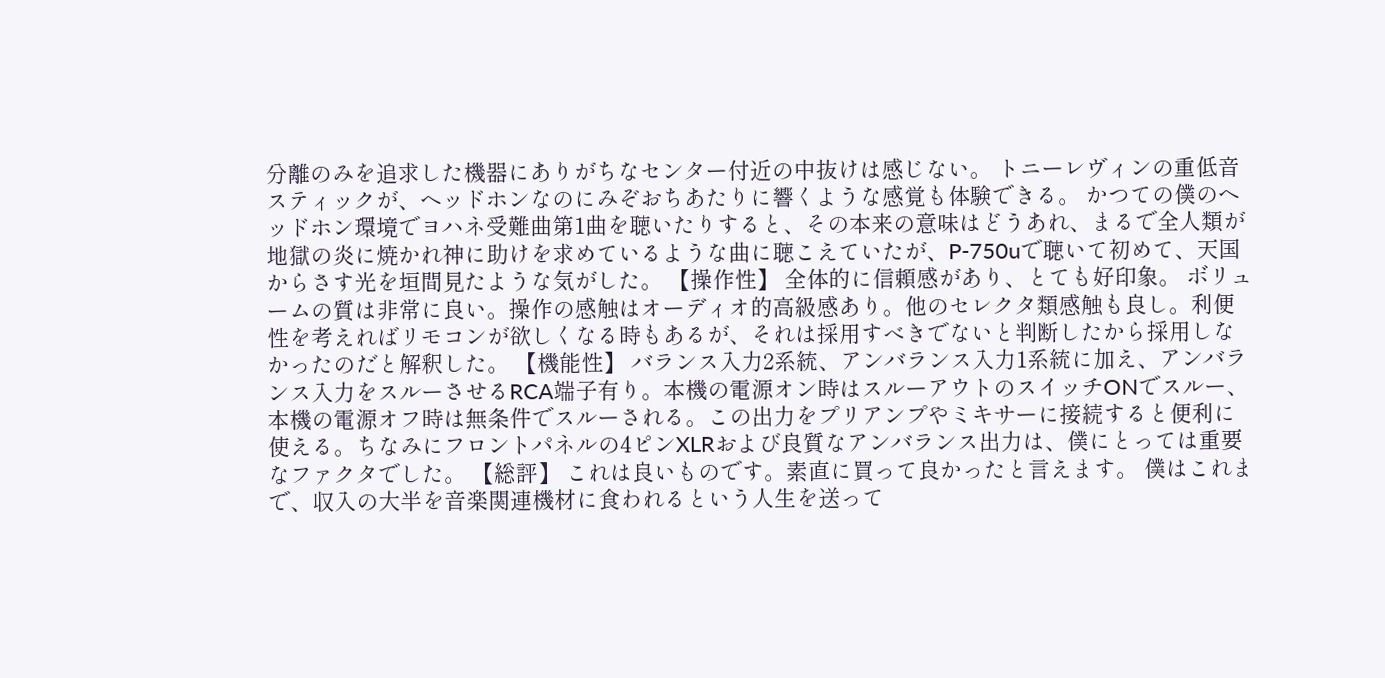分離のみを追求した機器にありがちなセンター付近の中抜けは感じない。 トニーレヴィンの重低音スティックが、ヘッドホンなのにみぞおちあたりに響くような感覚も体験できる。 かつての僕のヘッドホン環境でヨハネ受難曲第1曲を聴いたりすると、その本来の意味はどうあれ、まるで全人類が地獄の炎に焼かれ神に助けを求めているような曲に聴こえていたが、P-750uで聴いて初めて、天国からさす光を垣間見たような気がした。 【操作性】 全体的に信頼感があり、とても好印象。 ボリュームの質は非常に良い。操作の感触はオーディオ的高級感あり。他のセレクタ類感触も良し。利便性を考えればリモコンが欲しくなる時もあるが、それは採用すべきでないと判断したから採用しなかったのだと解釈した。 【機能性】 バランス入力2系統、アンバランス入力1系統に加え、アンバランス入力をスルーさせるRCA端子有り。本機の電源オン時はスルーアウトのスイッチONでスルー、本機の電源オフ時は無条件でスルーされる。この出力をプリアンプやミキサーに接続すると便利に使える。ちなみにフロントパネルの4ピンXLRおよび良質なアンバランス出力は、僕にとっては重要なファクタでした。 【総評】 これは良いものです。素直に買って良かったと言えます。 僕はこれまで、収入の大半を音楽関連機材に食われるという人生を送って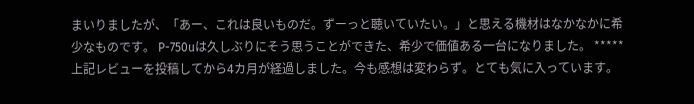まいりましたが、「あー、これは良いものだ。ずーっと聴いていたい。」と思える機材はなかなかに希少なものです。 P-750uは久しぶりにそう思うことができた、希少で価値ある一台になりました。 ***** 上記レビューを投稿してから4カ月が経過しました。今も感想は変わらず。とても気に入っています。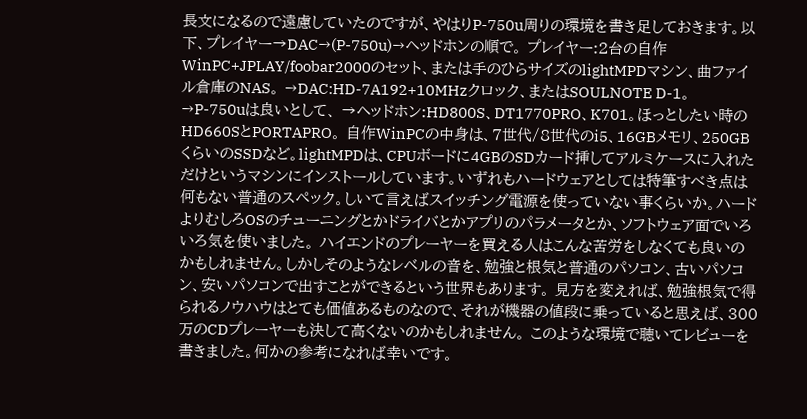長文になるので遠慮していたのですが、やはりP-750u周りの環境を書き足しておきます。以下、プレイヤー→DAC→(P-750u)→ヘッドホンの順で。 プレイヤー:2台の自作WinPC+JPLAY/foobar2000のセット、または手のひらサイズのlightMPDマシン、曲ファイル倉庫のNAS。 →DAC:HD-7A192+10MHzクロック、またはSOULNOTE D-1。 →P-750uは良いとして、 →ヘッドホン:HD800S、DT1770PRO、K701。ほっとしたい時のHD660SとPORTAPRO。 自作WinPCの中身は、7世代/8世代のi5、16GBメモリ、250GBくらいのSSDなど。lightMPDは、CPUボードに4GBのSDカード挿してアルミケースに入れただけというマシンにインストールしています。いずれもハードウェアとしては特筆すべき点は何もない普通のスペック。しいて言えばスイッチング電源を使っていない事くらいか。ハードよりむしろOSのチューニングとかドライバとかアプリのパラメータとか、ソフトウェア面でいろいろ気を使いました。 ハイエンドのプレーヤーを買える人はこんな苦労をしなくても良いのかもしれません。しかしそのようなレベルの音を、勉強と根気と普通のパソコン、古いパソコン、安いパソコンで出すことができるという世界もあります。 見方を変えれば、勉強根気で得られるノウハウはとても価値あるものなので、それが機器の値段に乗っていると思えば、300万のCDプレーヤーも決して高くないのかもしれません。 このような環境で聴いてレビューを書きました。何かの参考になれば幸いです。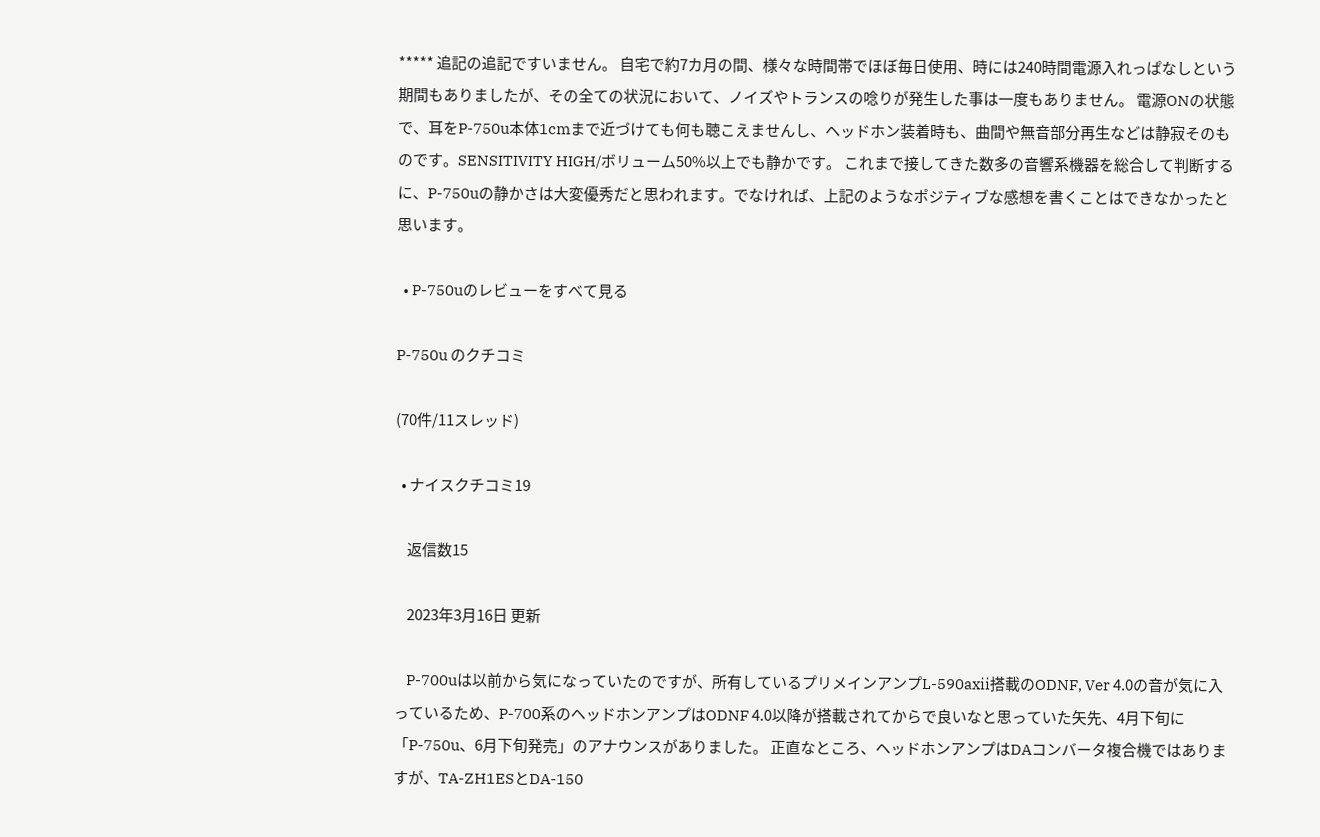***** 追記の追記ですいません。 自宅で約7カ月の間、様々な時間帯でほぼ毎日使用、時には240時間電源入れっぱなしという期間もありましたが、その全ての状況において、ノイズやトランスの唸りが発生した事は一度もありません。 電源ONの状態で、耳をP-750u本体1cmまで近づけても何も聴こえませんし、ヘッドホン装着時も、曲間や無音部分再生などは静寂そのものです。SENSITIVITY HIGH/ボリューム50%以上でも静かです。 これまで接してきた数多の音響系機器を総合して判断するに、P-750uの静かさは大変優秀だと思われます。でなければ、上記のようなポジティブな感想を書くことはできなかったと思います。

  • P-750uのレビューをすべて見る

P-750u のクチコミ

(70件/11スレッド)

  • ナイスクチコミ19

    返信数15

    2023年3月16日 更新

    P-700uは以前から気になっていたのですが、所有しているプリメインアンプL-590axii搭載のODNF, Ver 4.0の音が気に入っているため、P-700系のヘッドホンアンプはODNF 4.0以降が搭載されてからで良いなと思っていた矢先、4月下旬に「P-750u、6月下旬発売」のアナウンスがありました。 正直なところ、ヘッドホンアンプはDAコンバータ複合機ではありますが、TA-ZH1ESとDA-150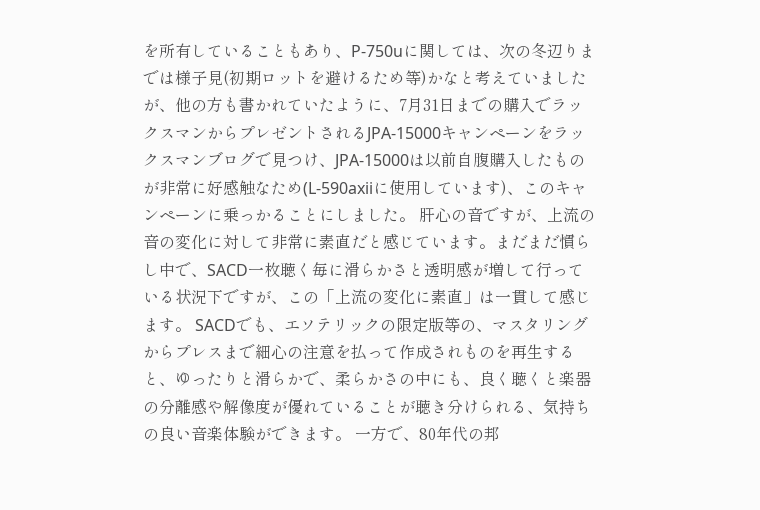を所有していることもあり、P-750uに関しては、次の冬辺りまでは様子見(初期ロットを避けるため等)かなと考えていましたが、他の方も書かれていたように、7月31日までの購入でラックスマンからプレゼントされるJPA-15000キャンペーンをラックスマンブログで見つけ、JPA-15000は以前自腹購入したものが非常に好感触なため(L-590axiiに使用しています)、このキャンペーンに乗っかることにしました。 肝心の音ですが、上流の音の変化に対して非常に素直だと感じています。まだまだ慣らし中で、SACD一枚聴く毎に滑らかさと透明感が増して行っている状況下ですが、この「上流の変化に素直」は一貫して感じます。 SACDでも、エソテリックの限定版等の、マスタリングからプレスまで細心の注意を払って作成されものを再生すると、ゆったりと滑らかで、柔らかさの中にも、良く聴くと楽器の分離感や解像度が優れていることが聴き分けられる、気持ちの良い音楽体験ができます。 一方で、80年代の邦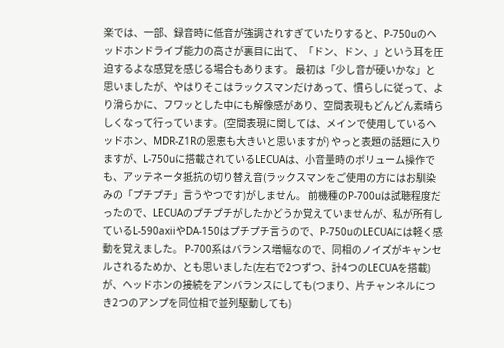楽では、一部、録音時に低音が強調されすぎていたりすると、P-750uのヘッドホンドライブ能力の高さが裏目に出て、「ドン、ドン、」という耳を圧迫するよな感覚を感じる場合もあります。 最初は「少し音が硬いかな」と思いましたが、やはりそこはラックスマンだけあって、慣らしに従って、より滑らかに、フワッとした中にも解像感があり、空間表現もどんどん素晴らしくなって行っています。(空間表現に関しては、メインで使用しているヘッドホン、MDR-Z1Rの恩恵も大きいと思いますが) やっと表題の話題に入りますが、L-750uに搭載されているLECUAは、小音量時のボリューム操作でも、アッテネータ抵抗の切り替え音(ラックスマンをご使用の方にはお馴染みの「プチプチ」言うやつです)がしません。 前機種のP-700uは試聴程度だったので、LECUAのプチプチがしたかどうか覚えていませんが、私が所有しているL-590axiiやDA-150はプチプチ言うので、P-750uのLECUAには軽く感動を覚えました。 P-700系はバランス増幅なので、同相のノイズがキャンセルされるためか、とも思いました(左右で2つずつ、計4つのLECUAを搭載)が、ヘッドホンの接続をアンバランスにしても(つまり、片チャンネルにつき2つのアンプを同位相で並列駆動しても)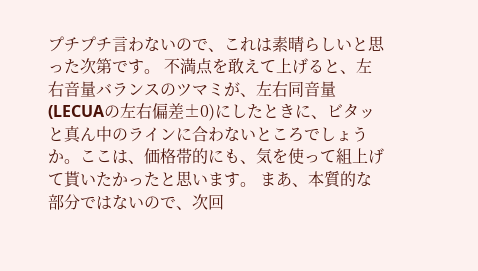プチプチ言わないので、これは素晴らしいと思った次第です。 不満点を敢えて上げると、左右音量バランスのツマミが、左右同音量(LECUAの左右偏差±0)にしたときに、ビタッと真ん中のラインに合わないところでしょうか。ここは、価格帯的にも、気を使って組上げて貰いたかったと思います。 まあ、本質的な部分ではないので、次回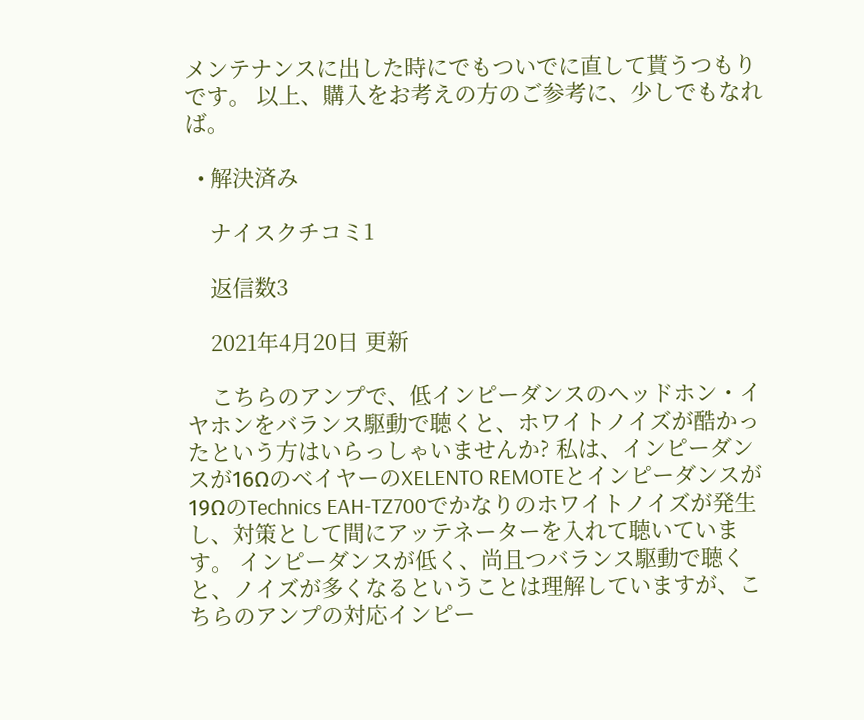メンテナンスに出した時にでもついでに直して貰うつもりです。 以上、購入をお考えの方のご参考に、少しでもなれば。

  • 解決済み

    ナイスクチコミ1

    返信数3

    2021年4月20日 更新

    こちらのアンプで、低インピーダンスのヘッドホン・イヤホンをバランス駆動で聴くと、ホワイトノイズが酷かったという方はいらっしゃいませんか? 私は、インピーダンスが16ΩのベイヤーのXELENTO REMOTEとインピーダンスが19ΩのTechnics EAH-TZ700でかなりのホワイトノイズが発生し、対策として間にアッテネーターを入れて聴いています。 インピーダンスが低く、尚且つバランス駆動で聴くと、ノイズが多くなるということは理解していますが、こちらのアンプの対応インピー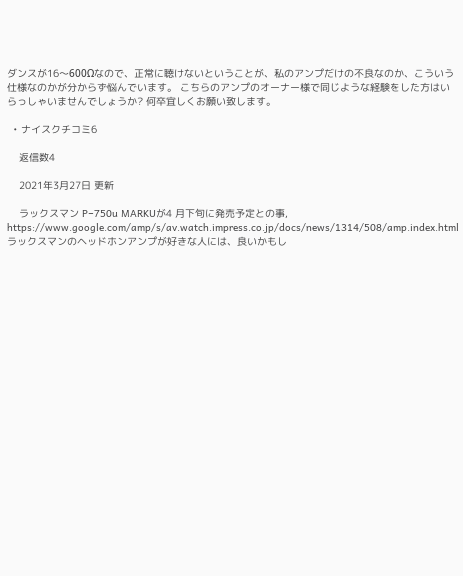ダンスが16〜600Ωなので、正常に聴けないということが、私のアンプだけの不良なのか、こういう仕様なのかが分からず悩んでいます。 こちらのアンプのオーナー様で同じような経験をした方はいらっしゃいませんでしょうか? 何卒宜しくお願い致します。

  • ナイスクチコミ6

    返信数4

    2021年3月27日 更新

    ラックスマン P−750u MARKUが4 月下旬に発売予定との事, https://www.google.com/amp/s/av.watch.impress.co.jp/docs/news/1314/508/amp.index.html ラックスマンのヘッドホンアンプが好きな人には、良いかもし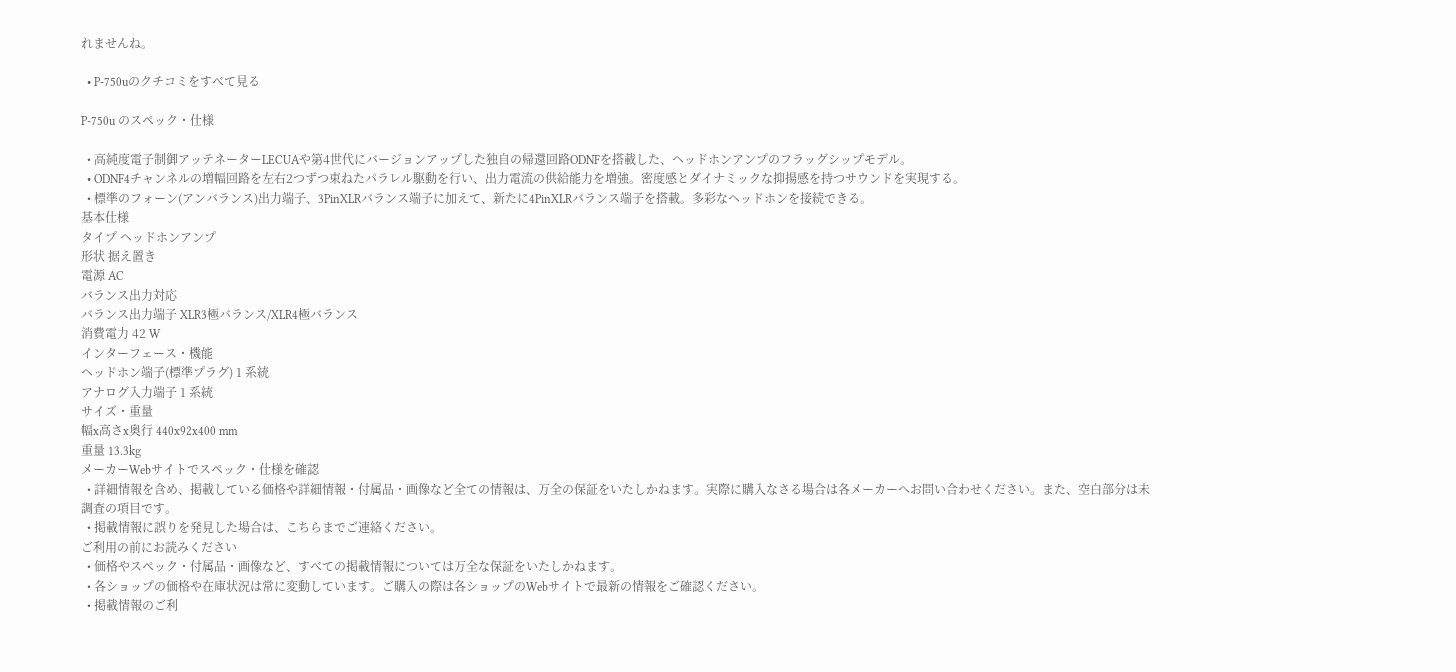れませんね。

  • P-750uのクチコミをすべて見る

P-750u のスペック・仕様

  • 高純度電子制御アッテネーターLECUAや第4世代にバージョンアップした独自の帰還回路ODNFを搭載した、ヘッドホンアンプのフラッグシップモデル。
  • ODNF4チャンネルの増幅回路を左右2つずつ束ねたパラレル駆動を行い、出力電流の供給能力を増強。密度感とダイナミックな抑揚感を持つサウンドを実現する。
  • 標準のフォーン(アンバランス)出力端子、3PinXLRバランス端子に加えて、新たに4PinXLRバランス端子を搭載。多彩なヘッドホンを接続できる。
基本仕様
タイプ ヘッドホンアンプ
形状 据え置き
電源 AC
バランス出力対応
バランス出力端子 XLR3極バランス/XLR4極バランス
消費電力 42 W
インターフェース・機能
ヘッドホン端子(標準プラグ) 1 系統
アナログ入力端子 1 系統
サイズ・重量
幅x高さx奥行 440x92x400 mm
重量 13.3kg
メーカーWebサイトでスペック・仕様を確認
  • 詳細情報を含め、掲載している価格や詳細情報・付属品・画像など全ての情報は、万全の保証をいたしかねます。実際に購入なさる場合は各メーカーへお問い合わせください。また、空白部分は未調査の項目です。
  • 掲載情報に誤りを発見した場合は、こちらまでご連絡ください。
ご利用の前にお読みください
  • 価格やスペック・付属品・画像など、すべての掲載情報については万全な保証をいたしかねます。
  • 各ショップの価格や在庫状況は常に変動しています。ご購入の際は各ショップのWebサイトで最新の情報をご確認ください。
  • 掲載情報のご利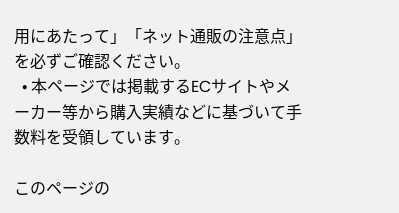用にあたって」「ネット通販の注意点」を必ずご確認ください。
  • 本ページでは掲載するECサイトやメーカー等から購入実績などに基づいて手数料を受領しています。

このページの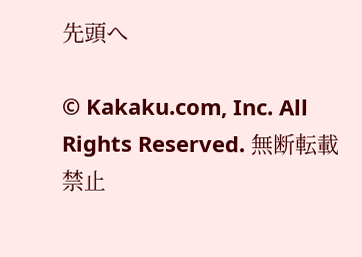先頭へ

© Kakaku.com, Inc. All Rights Reserved. 無断転載禁止